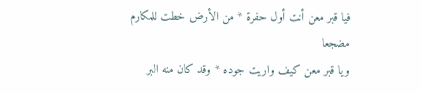فيا قبر معن أنت أول حفرة * من الأرض خطت للمكارم مضجعا
ويا قبر معن كيف واريت جوده * وقد كان منه البر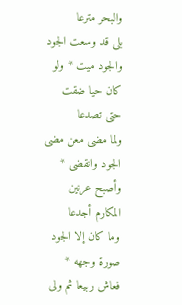والبحر مترعا
بلى قد وسعت الجود والجود ميت * ولو كان حيا ضقت حتى تصدعا
ولما مضى معن مضى الجود وانقضى * وأصبح عرنين المكارم أجدعا
وما كان إلا الجود صورة وجهه * فعاش ربيعا ثم ولى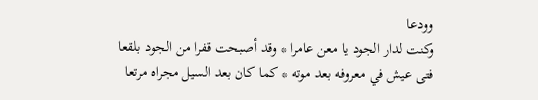وودعا
وكنت لدار الجود يا معن عامرا * وقد أصبحت قفرا من الجود بلقعا
فتى عيش في معروفه بعد موته * كما كان بعد السيل مجراه مرتعا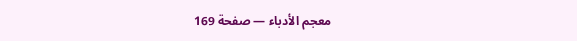معجم الأدباء — صفحة 169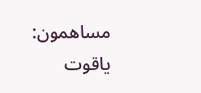مساهمون: ياقوت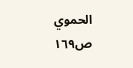الحموي
ص١٦٩